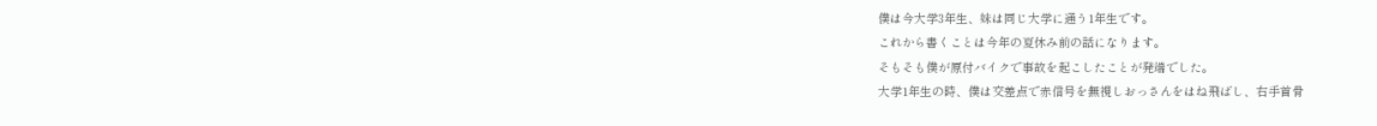僕は今大学3年生、妹は同じ大学に通う1年生です。
これから書くことは今年の夏休み前の話になります。
そもそも僕が原付バイクで事故を起こしたことが発端でした。
大学1年生の時、僕は交差点で赤信号を無視しおっさんをはね飛ばし、右手首骨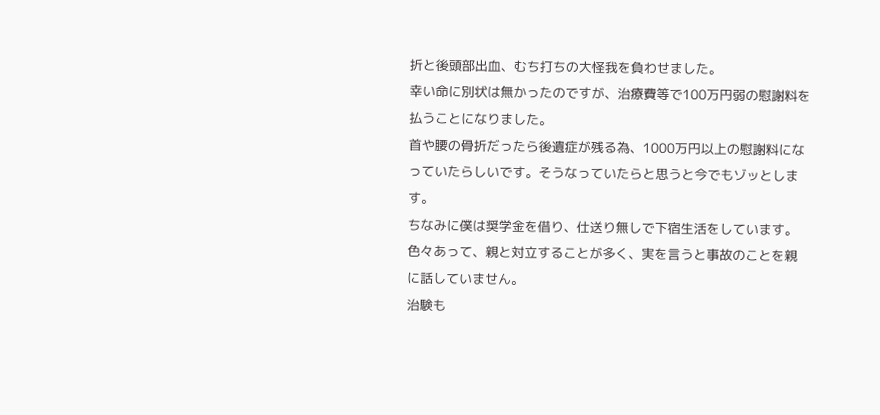折と後頭部出血、むち打ちの大怪我を負わせました。
幸い命に別状は無かったのですが、治療費等で100万円弱の慰謝料を払うことになりました。
首や腰の骨折だったら後遺症が残る為、1000万円以上の慰謝料になっていたらしいです。そうなっていたらと思うと今でもゾッとします。
ちなみに僕は奨学金を借り、仕送り無しで下宿生活をしています。
色々あって、親と対立することが多く、実を言うと事故のことを親に話していません。
治験も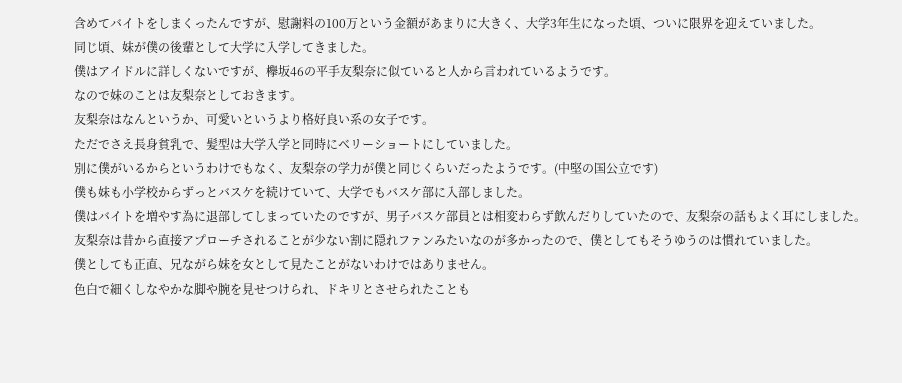含めてバイトをしまくったんですが、慰謝料の100万という金額があまりに大きく、大学3年生になった頃、ついに限界を迎えていました。
同じ頃、妹が僕の後輩として大学に入学してきました。
僕はアイドルに詳しくないですが、欅坂46の平手友梨奈に似ていると人から言われているようです。
なので妹のことは友梨奈としておきます。
友梨奈はなんというか、可愛いというより格好良い系の女子です。
ただでさえ長身貧乳で、髪型は大学入学と同時にベリーショートにしていました。
別に僕がいるからというわけでもなく、友梨奈の学力が僕と同じくらいだったようです。(中堅の国公立です)
僕も妹も小学校からずっとバスケを続けていて、大学でもバスケ部に入部しました。
僕はバイトを増やす為に退部してしまっていたのですが、男子バスケ部員とは相変わらず飲んだりしていたので、友梨奈の話もよく耳にしました。
友梨奈は昔から直接アプローチされることが少ない割に隠れファンみたいなのが多かったので、僕としてもそうゆうのは慣れていました。
僕としても正直、兄ながら妹を女として見たことがないわけではありません。
色白で細くしなやかな脚や腕を見せつけられ、ドキリとさせられたことも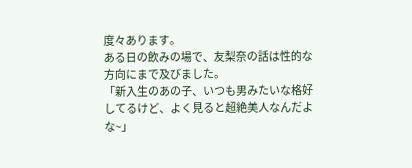度々あります。
ある日の飲みの場で、友梨奈の話は性的な方向にまで及びました。
「新入生のあの子、いつも男みたいな格好してるけど、よく見ると超絶美人なんだよな~」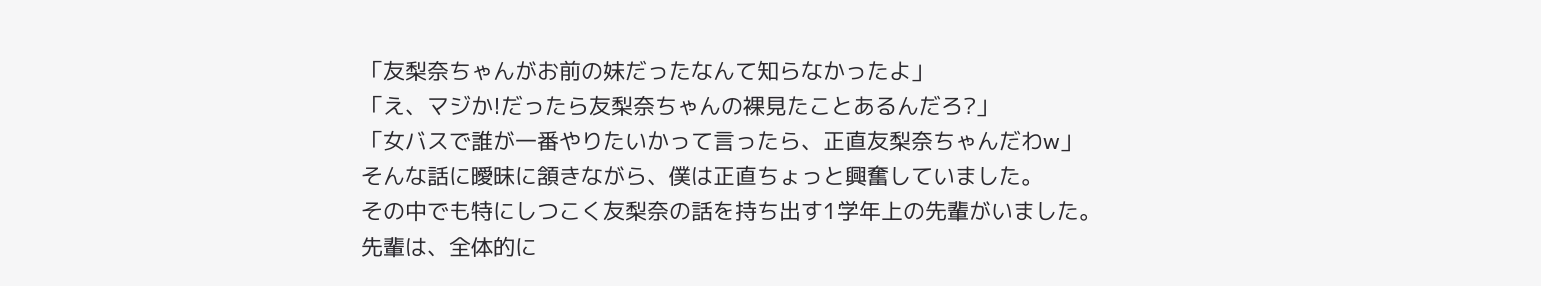「友梨奈ちゃんがお前の妹だったなんて知らなかったよ」
「え、マジか!だったら友梨奈ちゃんの裸見たことあるんだろ?」
「女バスで誰が一番やりたいかって言ったら、正直友梨奈ちゃんだわw」
そんな話に曖昧に頷きながら、僕は正直ちょっと興奮していました。
その中でも特にしつこく友梨奈の話を持ち出す1学年上の先輩がいました。
先輩は、全体的に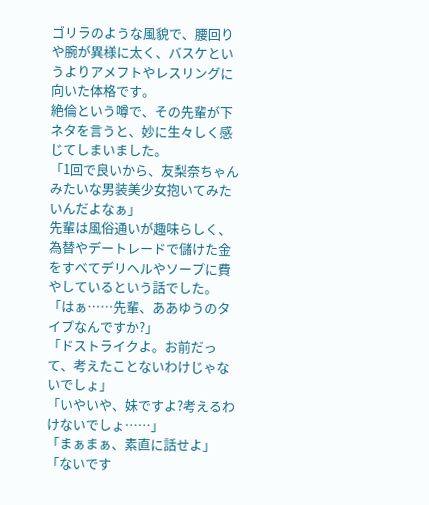ゴリラのような風貌で、腰回りや腕が異様に太く、バスケというよりアメフトやレスリングに向いた体格です。
絶倫という噂で、その先輩が下ネタを言うと、妙に生々しく感じてしまいました。
「1回で良いから、友梨奈ちゃんみたいな男装美少女抱いてみたいんだよなぁ」
先輩は風俗通いが趣味らしく、為替やデートレードで儲けた金をすべてデリヘルやソープに費やしているという話でした。
「はぁ……先輩、ああゆうのタイプなんですか?」
「ドストライクよ。お前だって、考えたことないわけじゃないでしょ」
「いやいや、妹ですよ?考えるわけないでしょ……」
「まぁまぁ、素直に話せよ」
「ないです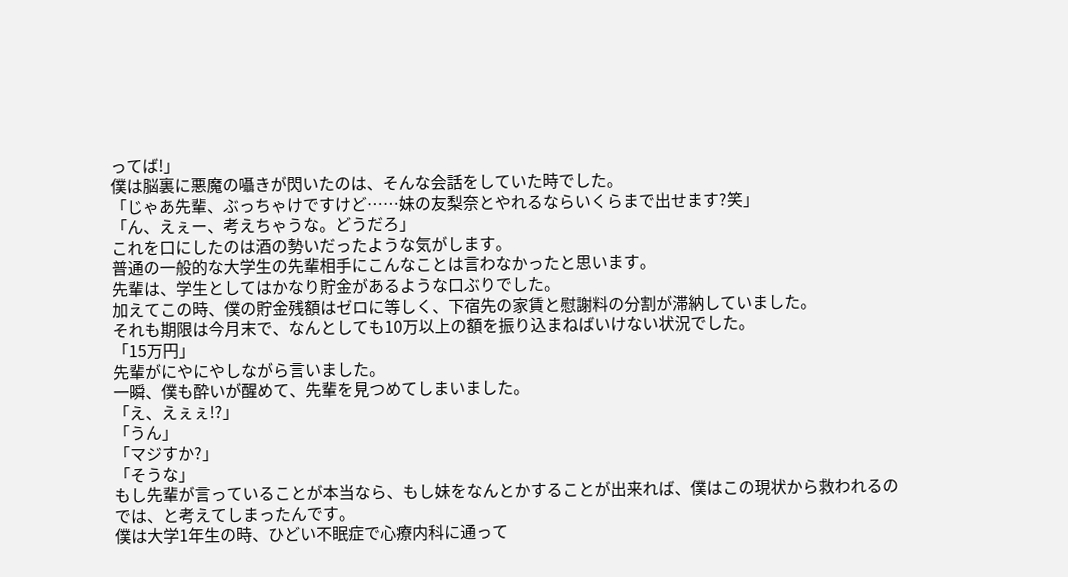ってば!」
僕は脳裏に悪魔の囁きが閃いたのは、そんな会話をしていた時でした。
「じゃあ先輩、ぶっちゃけですけど……妹の友梨奈とやれるならいくらまで出せます?笑」
「ん、えぇー、考えちゃうな。どうだろ」
これを口にしたのは酒の勢いだったような気がします。
普通の一般的な大学生の先輩相手にこんなことは言わなかったと思います。
先輩は、学生としてはかなり貯金があるような口ぶりでした。
加えてこの時、僕の貯金残額はゼロに等しく、下宿先の家賃と慰謝料の分割が滞納していました。
それも期限は今月末で、なんとしても10万以上の額を振り込まねばいけない状況でした。
「15万円」
先輩がにやにやしながら言いました。
一瞬、僕も酔いが醒めて、先輩を見つめてしまいました。
「え、えぇぇ!?」
「うん」
「マジすか?」
「そうな」
もし先輩が言っていることが本当なら、もし妹をなんとかすることが出来れば、僕はこの現状から救われるのでは、と考えてしまったんです。
僕は大学1年生の時、ひどい不眠症で心療内科に通って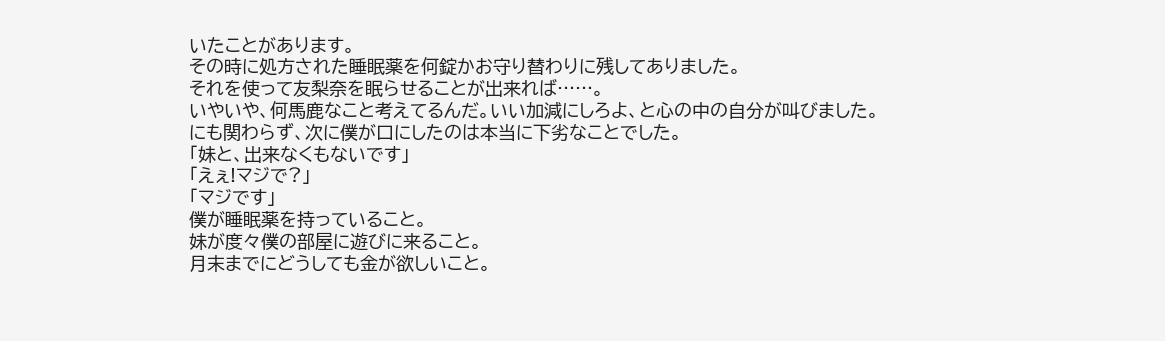いたことがあります。
その時に処方された睡眠薬を何錠かお守り替わりに残してありました。
それを使って友梨奈を眠らせることが出来れば……。
いやいや、何馬鹿なこと考えてるんだ。いい加減にしろよ、と心の中の自分が叫びました。
にも関わらず、次に僕が口にしたのは本当に下劣なことでした。
「妹と、出来なくもないです」
「えぇ!マジで?」
「マジです」
僕が睡眠薬を持っていること。
妹が度々僕の部屋に遊びに来ること。
月末までにどうしても金が欲しいこと。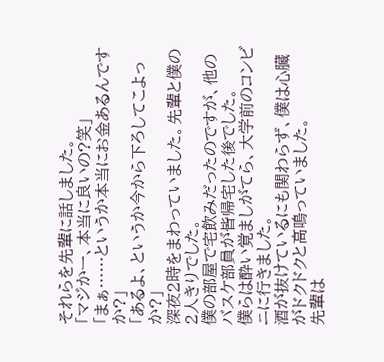それらを先輩に話しました。
「マジかー、本当に良いの?笑」
「まぁ……というか本当にお金あるんですか?」
「あるよ、というか今から下ろしてこよっか?」
深夜2時をまわっていました。先輩と僕の2人きりでした。
僕の部屋で宅飲みだったのですが、他のバスケ部員が皆帰宅した後でした。
僕らは酔い覚ましがてら、大学前のコンビニに行きました。
酒が抜けているにも関わらず、僕は心臓がドクドクと高鳴っていました。
先輩は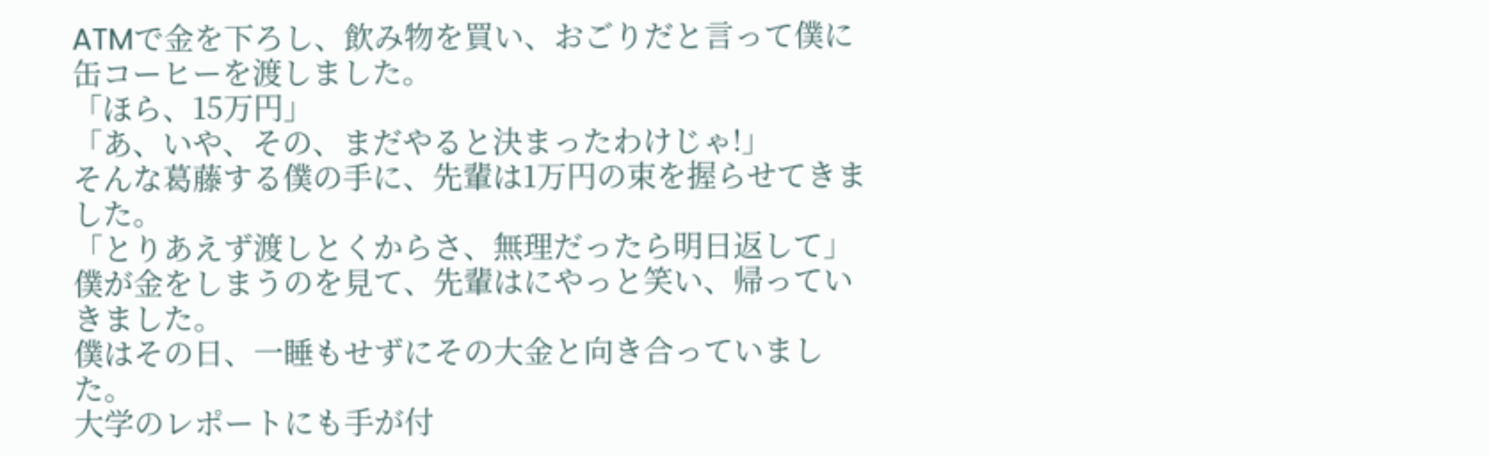ATMで金を下ろし、飲み物を買い、おごりだと言って僕に缶コーヒーを渡しました。
「ほら、15万円」
「あ、いや、その、まだやると決まったわけじゃ!」
そんな葛藤する僕の手に、先輩は1万円の束を握らせてきました。
「とりあえず渡しとくからさ、無理だったら明日返して」
僕が金をしまうのを見て、先輩はにやっと笑い、帰っていきました。
僕はその日、一睡もせずにその大金と向き合っていました。
大学のレポートにも手が付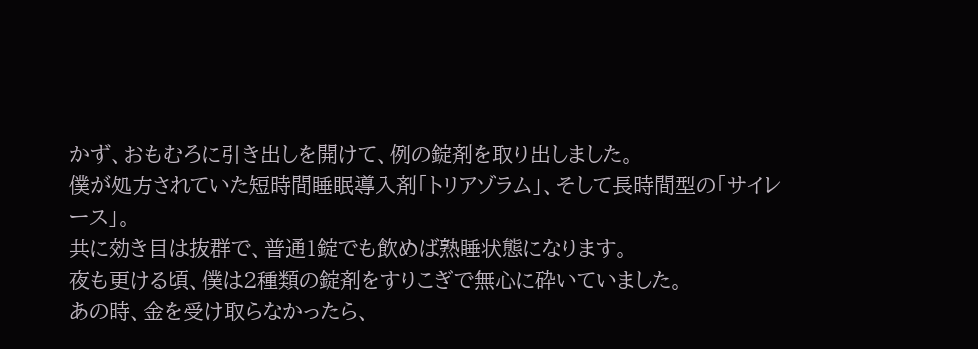かず、おもむろに引き出しを開けて、例の錠剤を取り出しました。
僕が処方されていた短時間睡眠導入剤「トリアゾラム」、そして長時間型の「サイレース」。
共に効き目は抜群で、普通1錠でも飲めば熟睡状態になります。
夜も更ける頃、僕は2種類の錠剤をすりこぎで無心に砕いていました。
あの時、金を受け取らなかったら、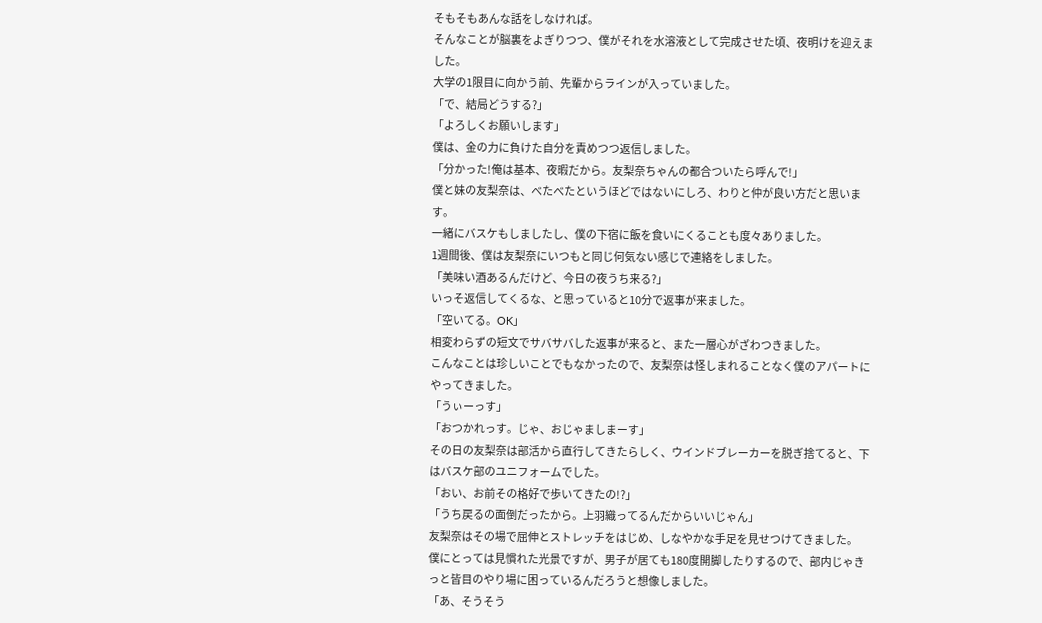そもそもあんな話をしなければ。
そんなことが脳裏をよぎりつつ、僕がそれを水溶液として完成させた頃、夜明けを迎えました。
大学の1限目に向かう前、先輩からラインが入っていました。
「で、結局どうする?」
「よろしくお願いします」
僕は、金の力に負けた自分を責めつつ返信しました。
「分かった!俺は基本、夜暇だから。友梨奈ちゃんの都合ついたら呼んで!」
僕と妹の友梨奈は、べたべたというほどではないにしろ、わりと仲が良い方だと思います。
一緒にバスケもしましたし、僕の下宿に飯を食いにくることも度々ありました。
1週間後、僕は友梨奈にいつもと同じ何気ない感じで連絡をしました。
「美味い酒あるんだけど、今日の夜うち来る?」
いっそ返信してくるな、と思っていると10分で返事が来ました。
「空いてる。OK」
相変わらずの短文でサバサバした返事が来ると、また一層心がざわつきました。
こんなことは珍しいことでもなかったので、友梨奈は怪しまれることなく僕のアパートにやってきました。
「うぃーっす」
「おつかれっす。じゃ、おじゃましまーす」
その日の友梨奈は部活から直行してきたらしく、ウインドブレーカーを脱ぎ捨てると、下はバスケ部のユニフォームでした。
「おい、お前その格好で歩いてきたの!?」
「うち戻るの面倒だったから。上羽織ってるんだからいいじゃん」
友梨奈はその場で屈伸とストレッチをはじめ、しなやかな手足を見せつけてきました。
僕にとっては見慣れた光景ですが、男子が居ても180度開脚したりするので、部内じゃきっと皆目のやり場に困っているんだろうと想像しました。
「あ、そうそう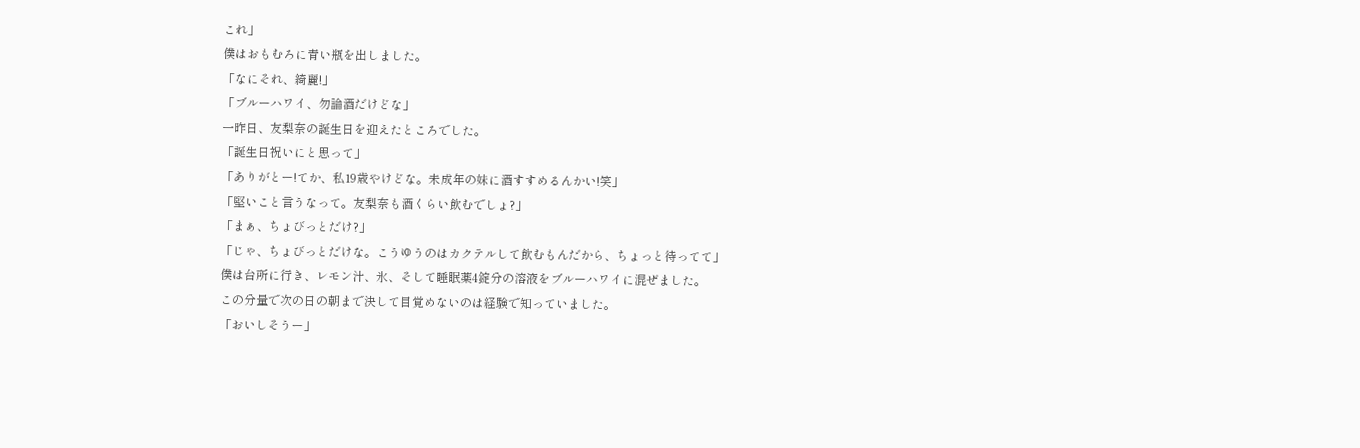これ」
僕はおもむろに青い瓶を出しました。
「なにそれ、綺麗!」
「ブルーハワイ、勿論酒だけどな」
一昨日、友梨奈の誕生日を迎えたところでした。
「誕生日祝いにと思って」
「ありがとー!てか、私19歳やけどな。未成年の妹に酒すすめるんかい!笑」
「堅いこと言うなって。友梨奈も酒くらい飲むでしょ?」
「まぁ、ちょびっとだけ?」
「じゃ、ちょびっとだけな。こうゆうのはカクテルして飲むもんだから、ちょっと待ってて」
僕は台所に行き、レモン汁、氷、そして睡眠薬4錠分の溶液をブルーハワイに混ぜました。
この分量で次の日の朝まで決して目覚めないのは経験で知っていました。
「おいしそうー」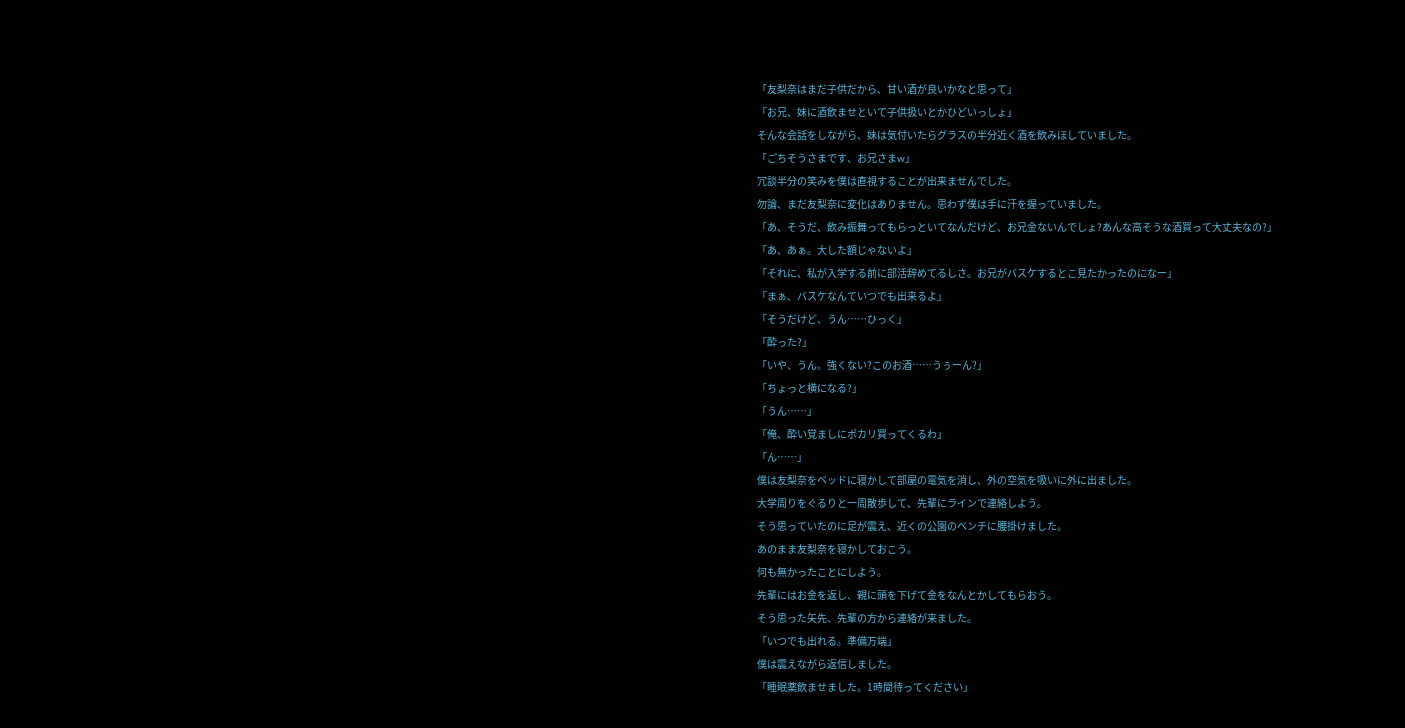「友梨奈はまだ子供だから、甘い酒が良いかなと思って」
「お兄、妹に酒飲ませといて子供扱いとかひどいっしょ」
そんな会話をしながら、妹は気付いたらグラスの半分近く酒を飲みほしていました。
「ごちそうさまです、お兄さまw」
冗談半分の笑みを僕は直視することが出来ませんでした。
勿論、まだ友梨奈に変化はありません。思わず僕は手に汗を握っていました。
「あ、そうだ、飲み振舞ってもらっといてなんだけど、お兄金ないんでしょ?あんな高そうな酒買って大丈夫なの?」
「あ、あぁ。大した額じゃないよ」
「それに、私が入学する前に部活辞めてるしさ。お兄がバスケするとこ見たかったのになー」
「まぁ、バスケなんていつでも出来るよ」
「そうだけど、うん……ひっく」
「酔った?」
「いや、うん。強くない?このお酒……うぅーん?」
「ちょっと横になる?」
「うん……」
「俺、酔い覚ましにポカリ買ってくるわ」
「ん……」
僕は友梨奈をベッドに寝かして部屋の電気を消し、外の空気を吸いに外に出ました。
大学周りをぐるりと一周散歩して、先輩にラインで連絡しよう。
そう思っていたのに足が震え、近くの公園のベンチに腰掛けました。
あのまま友梨奈を寝かしておこう。
何も無かったことにしよう。
先輩にはお金を返し、親に頭を下げて金をなんとかしてもらおう。
そう思った矢先、先輩の方から連絡が来ました。
「いつでも出れる。準備万端」
僕は震えながら返信しました。
「睡眠薬飲ませました。1時間待ってください」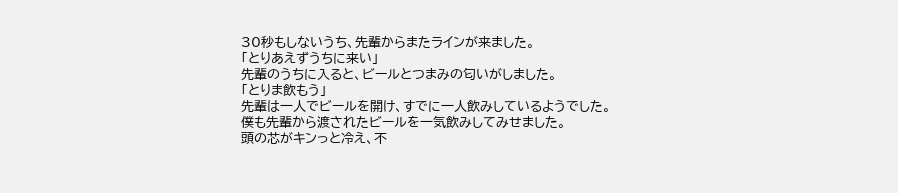30秒もしないうち、先輩からまたラインが来ました。
「とりあえずうちに来い」
先輩のうちに入ると、ビールとつまみの匂いがしました。
「とりま飲もう」
先輩は一人でビールを開け、すでに一人飲みしているようでした。
僕も先輩から渡されたビールを一気飲みしてみせました。
頭の芯がキンっと冷え、不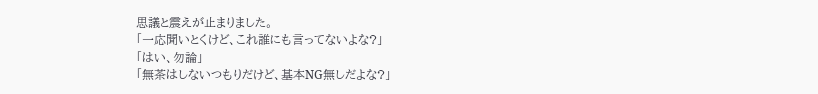思議と震えが止まりました。
「一応聞いとくけど、これ誰にも言ってないよな?」
「はい、勿論」
「無茶はしないつもりだけど、基本NG無しだよな?」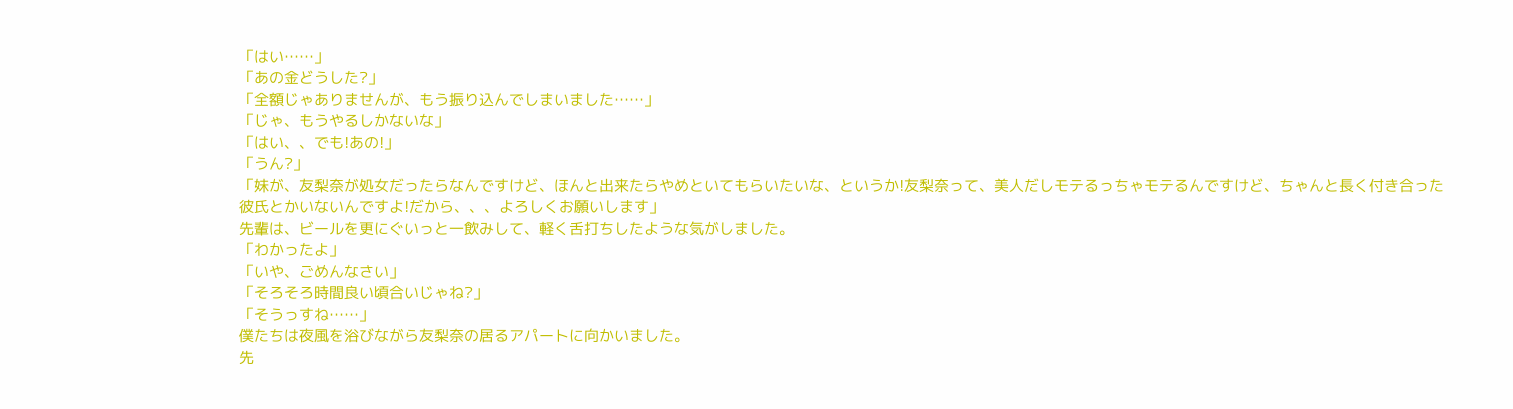「はい……」
「あの金どうした?」
「全額じゃありませんが、もう振り込んでしまいました……」
「じゃ、もうやるしかないな」
「はい、、でも!あの!」
「うん?」
「妹が、友梨奈が処女だったらなんですけど、ほんと出来たらやめといてもらいたいな、というか!友梨奈って、美人だしモテるっちゃモテるんですけど、ちゃんと長く付き合った彼氏とかいないんですよ!だから、、、よろしくお願いします」
先輩は、ビールを更にぐいっと一飲みして、軽く舌打ちしたような気がしました。
「わかったよ」
「いや、ごめんなさい」
「そろそろ時間良い頃合いじゃね?」
「そうっすね……」
僕たちは夜風を浴びながら友梨奈の居るアパートに向かいました。
先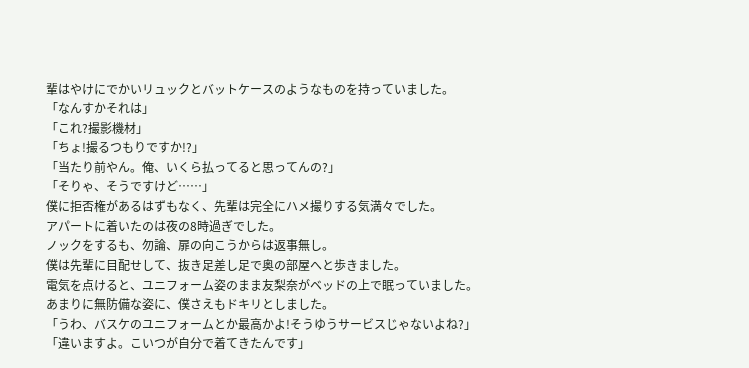輩はやけにでかいリュックとバットケースのようなものを持っていました。
「なんすかそれは」
「これ?撮影機材」
「ちょ!撮るつもりですか!?」
「当たり前やん。俺、いくら払ってると思ってんの?」
「そりゃ、そうですけど……」
僕に拒否権があるはずもなく、先輩は完全にハメ撮りする気満々でした。
アパートに着いたのは夜の8時過ぎでした。
ノックをするも、勿論、扉の向こうからは返事無し。
僕は先輩に目配せして、抜き足差し足で奥の部屋へと歩きました。
電気を点けると、ユニフォーム姿のまま友梨奈がベッドの上で眠っていました。
あまりに無防備な姿に、僕さえもドキリとしました。
「うわ、バスケのユニフォームとか最高かよ!そうゆうサービスじゃないよね?」
「違いますよ。こいつが自分で着てきたんです」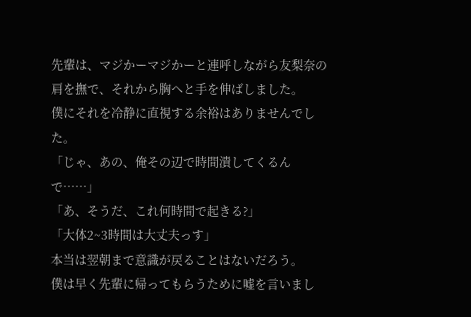先輩は、マジかーマジかーと連呼しながら友梨奈の肩を撫で、それから胸へと手を伸ばしました。
僕にそれを冷静に直視する余裕はありませんでした。
「じゃ、あの、俺その辺で時間潰してくるんで……」
「あ、そうだ、これ何時間で起きる?」
「大体2~3時間は大丈夫っす」
本当は翌朝まで意識が戻ることはないだろう。
僕は早く先輩に帰ってもらうために嘘を言いまし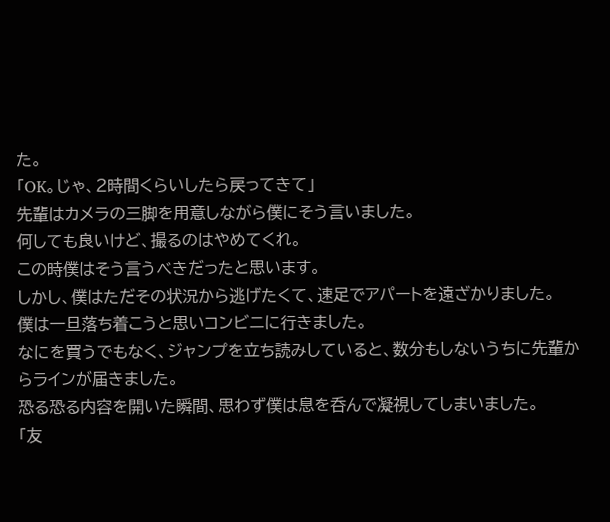た。
「OK。じゃ、2時間くらいしたら戻ってきて」
先輩はカメラの三脚を用意しながら僕にそう言いました。
何しても良いけど、撮るのはやめてくれ。
この時僕はそう言うべきだったと思います。
しかし、僕はただその状況から逃げたくて、速足でアパートを遠ざかりました。
僕は一旦落ち着こうと思いコンビニに行きました。
なにを買うでもなく、ジャンプを立ち読みしていると、数分もしないうちに先輩からラインが届きました。
恐る恐る内容を開いた瞬間、思わず僕は息を呑んで凝視してしまいました。
「友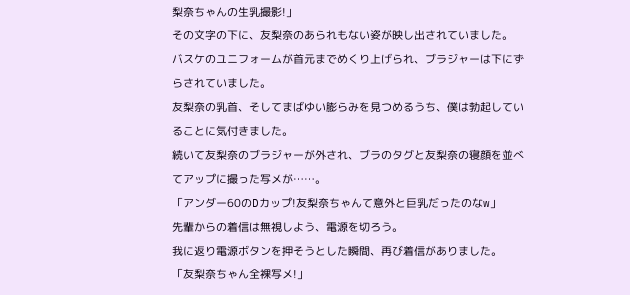梨奈ちゃんの生乳撮影!」
その文字の下に、友梨奈のあられもない姿が映し出されていました。
バスケのユニフォームが首元までめくり上げられ、ブラジャーは下にずらされていました。
友梨奈の乳首、そしてまばゆい膨らみを見つめるうち、僕は勃起していることに気付きました。
続いて友梨奈のブラジャーが外され、ブラのタグと友梨奈の寝顔を並べてアップに撮った写メが……。
「アンダー60のDカップ!友梨奈ちゃんて意外と巨乳だったのなw」
先輩からの着信は無視しよう、電源を切ろう。
我に返り電源ボタンを押そうとした瞬間、再び着信がありました。
「友梨奈ちゃん全裸写メ!」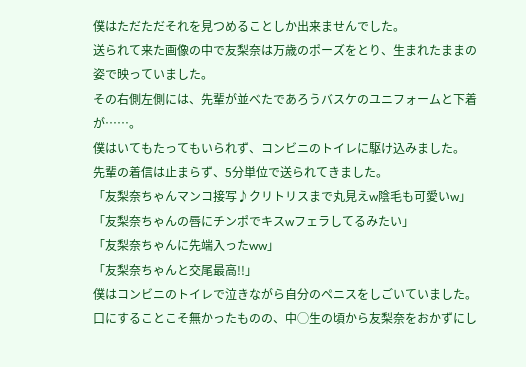僕はただただそれを見つめることしか出来ませんでした。
送られて来た画像の中で友梨奈は万歳のポーズをとり、生まれたままの姿で映っていました。
その右側左側には、先輩が並べたであろうバスケのユニフォームと下着が……。
僕はいてもたってもいられず、コンビニのトイレに駆け込みました。
先輩の着信は止まらず、5分単位で送られてきました。
「友梨奈ちゃんマンコ接写♪クリトリスまで丸見えw陰毛も可愛いw」
「友梨奈ちゃんの唇にチンポでキスwフェラしてるみたい」
「友梨奈ちゃんに先端入ったww」
「友梨奈ちゃんと交尾最高!!」
僕はコンビニのトイレで泣きながら自分のペニスをしごいていました。
口にすることこそ無かったものの、中◯生の頃から友梨奈をおかずにし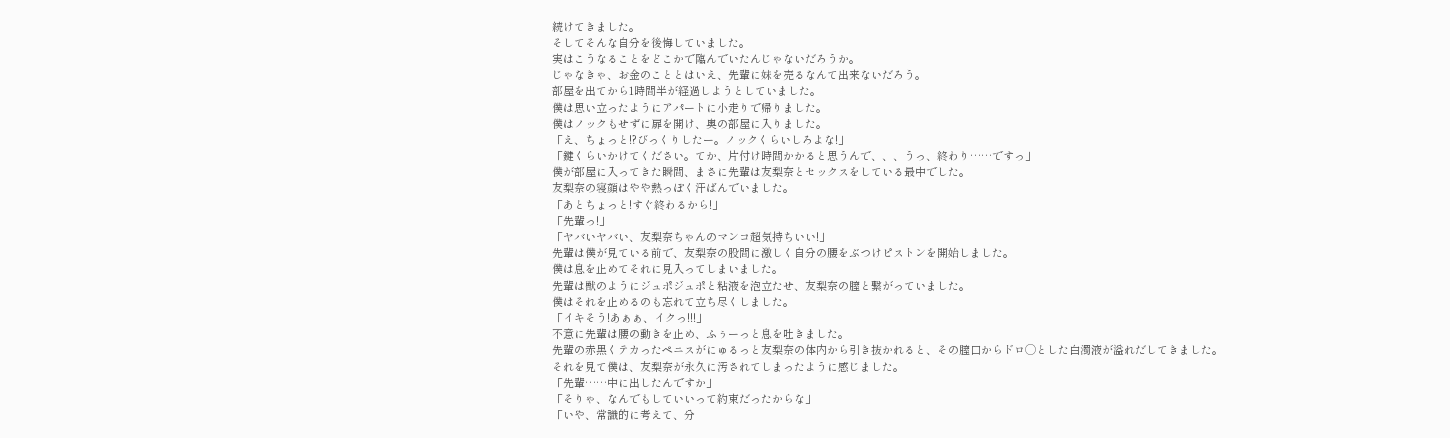続けてきました。
そしてそんな自分を後悔していました。
実はこうなることをどこかで臨んでいたんじゃないだろうか。
じゃなきゃ、お金のこととはいえ、先輩に妹を売るなんて出来ないだろう。
部屋を出てから1時間半が経過しようとしていました。
僕は思い立ったようにアパートに小走りで帰りました。
僕はノックもせずに扉を開け、奥の部屋に入りました。
「え、ちょっと!?びっくりしたー。ノックくらいしろよな!」
「鍵くらいかけてください。てか、片付け時間かかると思うんで、、、うっ、終わり……ですっ」
僕が部屋に入ってきた瞬間、まさに先輩は友梨奈とセックスをしている最中でした。
友梨奈の寝顔はやや熱っぽく汗ばんでいました。
「あとちょっと!すぐ終わるから!」
「先輩っ!」
「ヤバいヤバい、友梨奈ちゃんのマンコ超気持ちいい!」
先輩は僕が見ている前で、友梨奈の股間に激しく自分の腰をぶつけピストンを開始しました。
僕は息を止めてそれに見入ってしまいました。
先輩は獣のようにジュポジュポと粘液を泡立たせ、友梨奈の膣と繋がっていました。
僕はそれを止めるのも忘れて立ち尽くしました。
「イキそう!あぁぁ、イクっ!!!」
不意に先輩は腰の動きを止め、ふぅーっと息を吐きました。
先輩の赤黒くテカったペニスがにゅるっと友梨奈の体内から引き抜かれると、その膣口からドロ◯とした白濁液が溢れだしてきました。
それを見て僕は、友梨奈が永久に汚されてしまったように感じました。
「先輩……中に出したんですか」
「そりゃ、なんでもしていいって約束だったからな」
「いや、常識的に考えて、分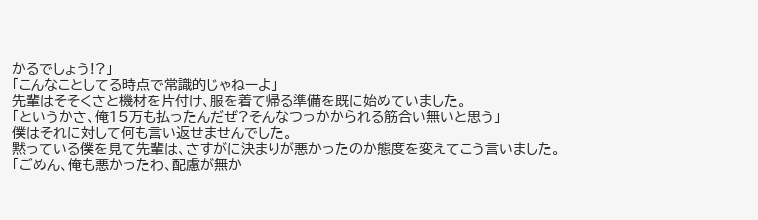かるでしょう!?」
「こんなことしてる時点で常識的じゃねーよ」
先輩はそそくさと機材を片付け、服を着て帰る準備を既に始めていました。
「というかさ、俺15万も払ったんだぜ?そんなつっかかられる筋合い無いと思う」
僕はそれに対して何も言い返せませんでした。
黙っている僕を見て先輩は、さすがに決まりが悪かったのか態度を変えてこう言いました。
「ごめん、俺も悪かったわ、配慮が無か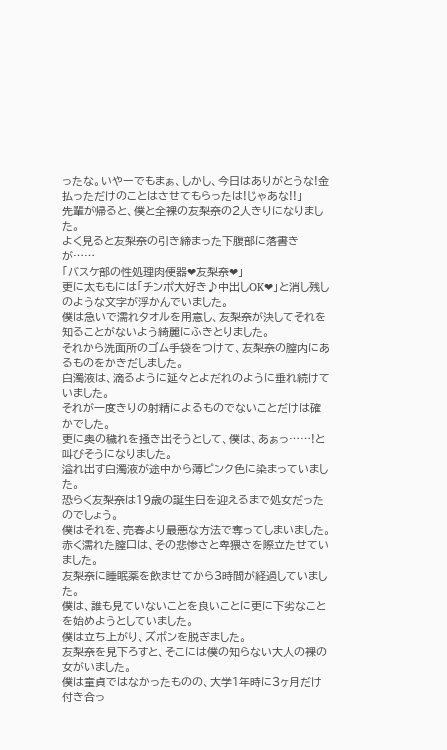ったな。いやーでもまぁ、しかし、今日はありがとうな!金払っただけのことはさせてもらったは!じゃあな!!」
先輩が帰ると、僕と全裸の友梨奈の2人きりになりました。
よく見ると友梨奈の引き締まった下腹部に落書きが……
「バスケ部の性処理肉便器❤友梨奈❤」
更に太ももには「チンポ大好き♪中出しOK❤」と消し残しのような文字が浮かんでいました。
僕は急いで濡れタオルを用意し、友梨奈が決してそれを知ることがないよう綺麗にふきとりました。
それから洗面所のゴム手袋をつけて、友梨奈の膣内にあるものをかきだしました。
白濁液は、滴るように延々とよだれのように垂れ続けていました。
それが一度きりの射精によるものでないことだけは確かでした。
更に奥の穢れを掻き出そうとして、僕は、あぁっ……!と叫びそうになりました。
溢れ出す白濁液が途中から薄ピンク色に染まっていました。
恐らく友梨奈は19歳の誕生日を迎えるまで処女だったのでしょう。
僕はそれを、売春より最悪な方法で奪ってしまいました。
赤く濡れた膣口は、その悲惨さと卑猥さを際立たせていました。
友梨奈に睡眠薬を飲ませてから3時間が経過していました。
僕は、誰も見ていないことを良いことに更に下劣なことを始めようとしていました。
僕は立ち上がり、ズボンを脱ぎました。
友梨奈を見下ろすと、そこには僕の知らない大人の裸の女がいました。
僕は童貞ではなかったものの、大学1年時に3ヶ月だけ付き合っ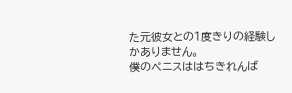た元彼女との1度きりの経験しかありません。
僕のペニスははちきれんば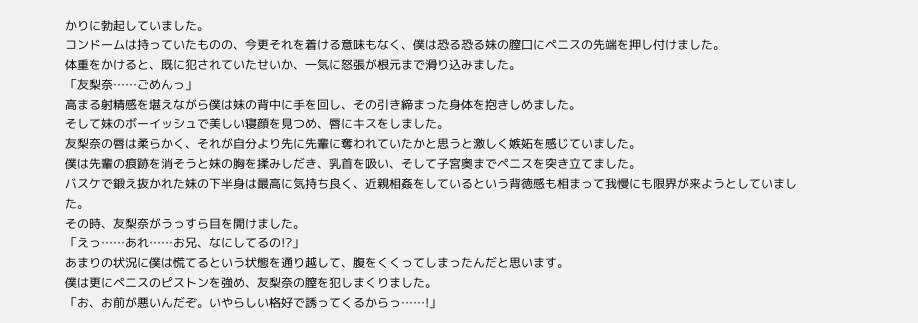かりに勃起していました。
コンドームは持っていたものの、今更それを着ける意味もなく、僕は恐る恐る妹の膣口にペニスの先端を押し付けました。
体重をかけると、既に犯されていたせいか、一気に怒張が根元まで滑り込みました。
「友梨奈……ごめんっ」
高まる射精感を堪えながら僕は妹の背中に手を回し、その引き締まった身体を抱きしめました。
そして妹のボーイッシュで美しい寝顔を見つめ、唇にキスをしました。
友梨奈の唇は柔らかく、それが自分より先に先輩に奪われていたかと思うと激しく嫉妬を感じていました。
僕は先輩の痕跡を消そうと妹の胸を揉みしだき、乳首を吸い、そして子宮奥までペニスを突き立てました。
バスケで鍛え抜かれた妹の下半身は最高に気持ち良く、近親相姦をしているという背徳感も相まって我慢にも限界が来ようとしていました。
その時、友梨奈がうっすら目を開けました。
「えっ……あれ……お兄、なにしてるの!?」
あまりの状況に僕は慌てるという状態を通り越して、腹をくくってしまったんだと思います。
僕は更にペニスのピストンを強め、友梨奈の膣を犯しまくりました。
「お、お前が悪いんだぞ。いやらしい格好で誘ってくるからっ……!」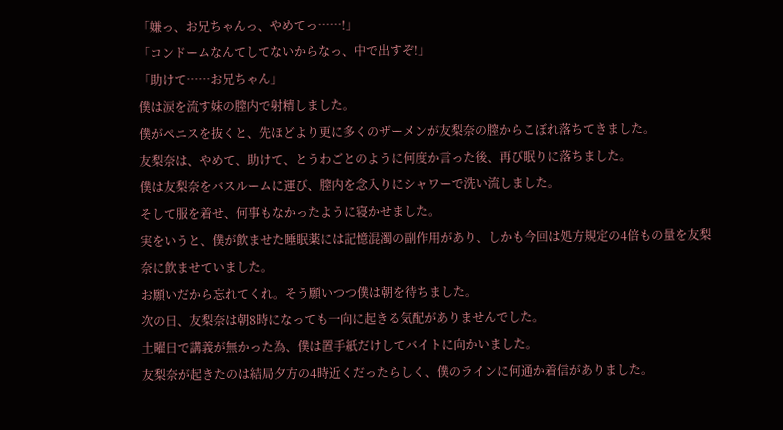「嫌っ、お兄ちゃんっ、やめてっ……!」
「コンドームなんてしてないからなっ、中で出すぞ!」
「助けて……お兄ちゃん」
僕は涙を流す妹の膣内で射精しました。
僕がペニスを抜くと、先ほどより更に多くのザーメンが友梨奈の膣からこぼれ落ちてきました。
友梨奈は、やめて、助けて、とうわごとのように何度か言った後、再び眠りに落ちました。
僕は友梨奈をバスルームに運び、膣内を念入りにシャワーで洗い流しました。
そして服を着せ、何事もなかったように寝かせました。
実をいうと、僕が飲ませた睡眠薬には記憶混濁の副作用があり、しかも今回は処方規定の4倍もの量を友梨奈に飲ませていました。
お願いだから忘れてくれ。そう願いつつ僕は朝を待ちました。
次の日、友梨奈は朝8時になっても一向に起きる気配がありませんでした。
土曜日で講義が無かった為、僕は置手紙だけしてバイトに向かいました。
友梨奈が起きたのは結局夕方の4時近くだったらしく、僕のラインに何通か着信がありました。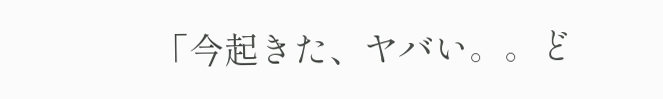「今起きた、ヤバい。。ど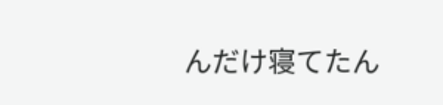んだけ寝てたん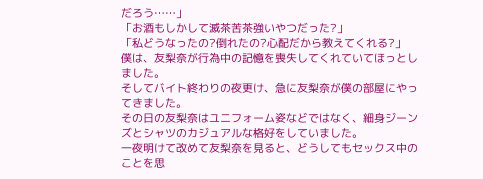だろう……」
「お酒もしかして滅茶苦茶強いやつだった?」
「私どうなったの?倒れたの?心配だから教えてくれる?」
僕は、友梨奈が行為中の記憶を喪失してくれていてほっとしました。
そしてバイト終わりの夜更け、急に友梨奈が僕の部屋にやってきました。
その日の友梨奈はユニフォーム姿などではなく、細身ジーンズとシャツのカジュアルな格好をしていました。
一夜明けて改めて友梨奈を見ると、どうしてもセックス中のことを思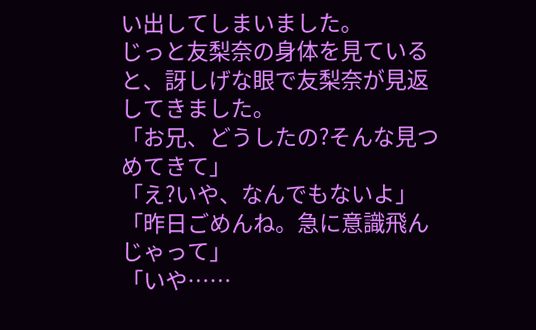い出してしまいました。
じっと友梨奈の身体を見ていると、訝しげな眼で友梨奈が見返してきました。
「お兄、どうしたの?そんな見つめてきて」
「え?いや、なんでもないよ」
「昨日ごめんね。急に意識飛んじゃって」
「いや……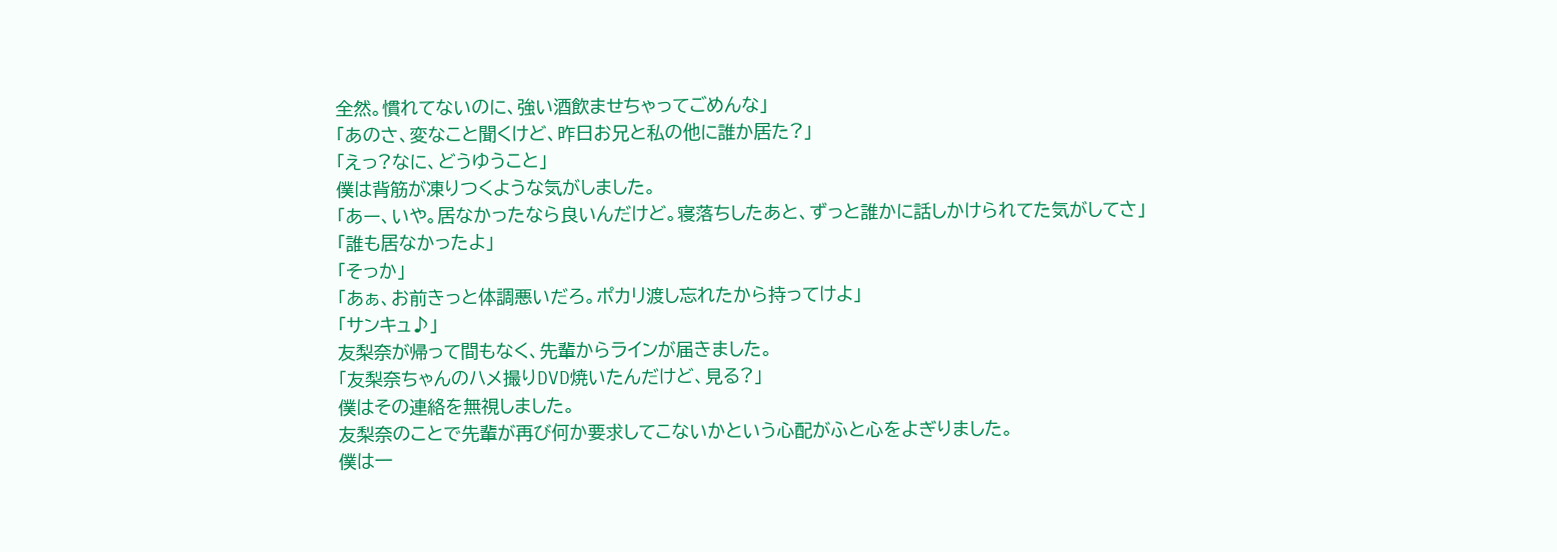全然。慣れてないのに、強い酒飲ませちゃってごめんな」
「あのさ、変なこと聞くけど、昨日お兄と私の他に誰か居た?」
「えっ?なに、どうゆうこと」
僕は背筋が凍りつくような気がしました。
「あー、いや。居なかったなら良いんだけど。寝落ちしたあと、ずっと誰かに話しかけられてた気がしてさ」
「誰も居なかったよ」
「そっか」
「あぁ、お前きっと体調悪いだろ。ポカリ渡し忘れたから持ってけよ」
「サンキュ♪」
友梨奈が帰って間もなく、先輩からラインが届きました。
「友梨奈ちゃんのハメ撮りDVD焼いたんだけど、見る?」
僕はその連絡を無視しました。
友梨奈のことで先輩が再び何か要求してこないかという心配がふと心をよぎりました。
僕は一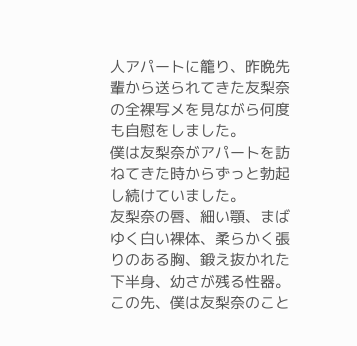人アパートに籠り、昨晩先輩から送られてきた友梨奈の全裸写メを見ながら何度も自慰をしました。
僕は友梨奈がアパートを訪ねてきた時からずっと勃起し続けていました。
友梨奈の唇、細い顎、まばゆく白い裸体、柔らかく張りのある胸、鍛え抜かれた下半身、幼さが残る性器。
この先、僕は友梨奈のこと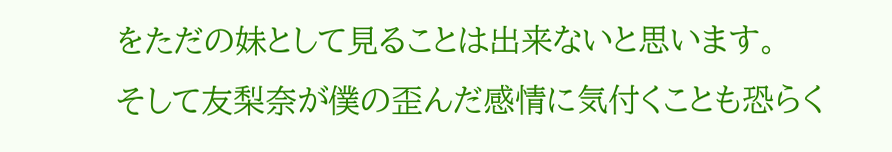をただの妹として見ることは出来ないと思います。
そして友梨奈が僕の歪んだ感情に気付くことも恐らく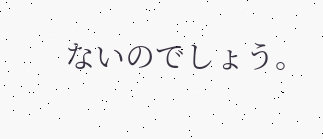ないのでしょう。